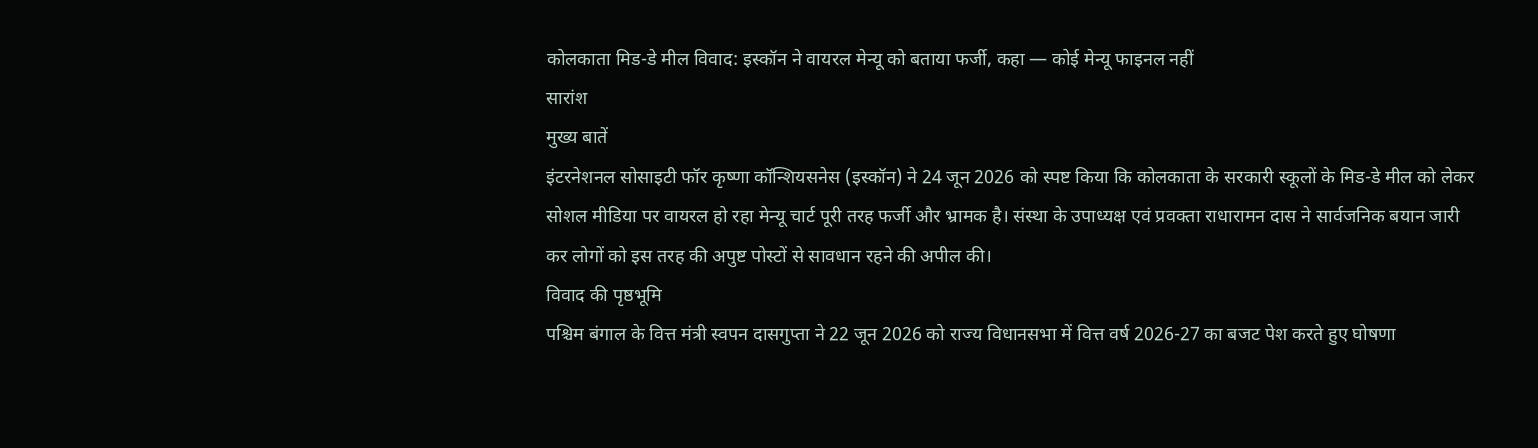कोलकाता मिड-डे मील विवाद: इस्कॉन ने वायरल मेन्यू को बताया फर्जी, कहा — कोई मेन्यू फाइनल नहीं
सारांश
मुख्य बातें
इंटरनेशनल सोसाइटी फॉर कृष्णा कॉन्शियसनेस (इस्कॉन) ने 24 जून 2026 को स्पष्ट किया कि कोलकाता के सरकारी स्कूलों के मिड-डे मील को लेकर सोशल मीडिया पर वायरल हो रहा मेन्यू चार्ट पूरी तरह फर्जी और भ्रामक है। संस्था के उपाध्यक्ष एवं प्रवक्ता राधारामन दास ने सार्वजनिक बयान जारी कर लोगों को इस तरह की अपुष्ट पोस्टों से सावधान रहने की अपील की।
विवाद की पृष्ठभूमि
पश्चिम बंगाल के वित्त मंत्री स्वपन दासगुप्ता ने 22 जून 2026 को राज्य विधानसभा में वित्त वर्ष 2026-27 का बजट पेश करते हुए घोषणा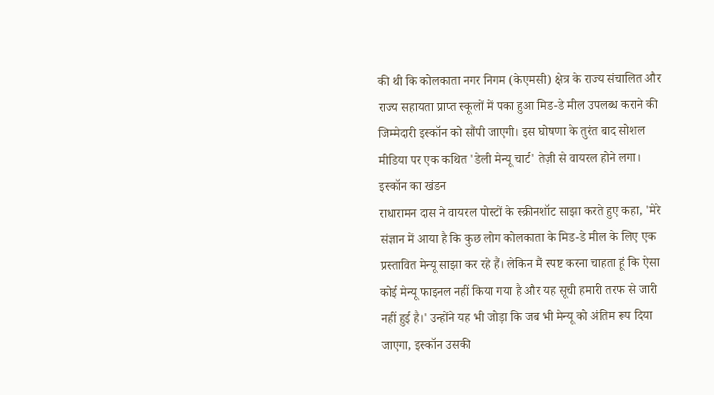की थी कि कोलकाता नगर निगम (केएमसी) क्षेत्र के राज्य संचालित और राज्य सहायता प्राप्त स्कूलों में पका हुआ मिड-डे मील उपलब्ध कराने की जिम्मेदारी इस्कॉन को सौंपी जाएगी। इस घोषणा के तुरंत बाद सोशल मीडिया पर एक कथित 'डेली मेन्यू चार्ट' तेज़ी से वायरल होने लगा।
इस्कॉन का खंडन
राधारामन दास ने वायरल पोस्टों के स्क्रीनशॉट साझा करते हुए कहा, 'मेरे संज्ञान में आया है कि कुछ लोग कोलकाता के मिड-डे मील के लिए एक प्रस्तावित मेन्यू साझा कर रहे हैं। लेकिन मैं स्पष्ट करना चाहता हूं कि ऐसा कोई मेन्यू फाइनल नहीं किया गया है और यह सूची हमारी तरफ से जारी नहीं हुई है।' उन्होंने यह भी जोड़ा कि जब भी मेन्यू को अंतिम रूप दिया जाएगा, इस्कॉन उसकी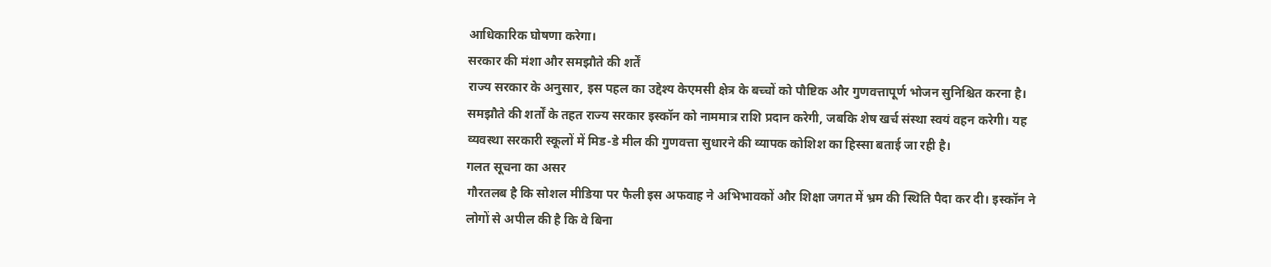आधिकारिक घोषणा करेगा।
सरकार की मंशा और समझौते की शर्तें
राज्य सरकार के अनुसार, इस पहल का उद्देश्य केएमसी क्षेत्र के बच्चों को पौष्टिक और गुणवत्तापूर्ण भोजन सुनिश्चित करना है। समझौते की शर्तों के तहत राज्य सरकार इस्कॉन को नाममात्र राशि प्रदान करेगी, जबकि शेष खर्च संस्था स्वयं वहन करेगी। यह व्यवस्था सरकारी स्कूलों में मिड-डे मील की गुणवत्ता सुधारने की व्यापक कोशिश का हिस्सा बताई जा रही है।
गलत सूचना का असर
गौरतलब है कि सोशल मीडिया पर फैली इस अफवाह ने अभिभावकों और शिक्षा जगत में भ्रम की स्थिति पैदा कर दी। इस्कॉन ने लोगों से अपील की है कि वे बिना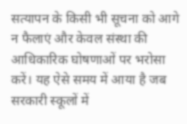सत्यापन के किसी भी सूचना को आगे न फैलाएं और केवल संस्था की आधिकारिक घोषणाओं पर भरोसा करें। यह ऐसे समय में आया है जब सरकारी स्कूलों में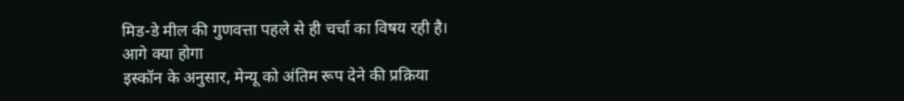मिड-डे मील की गुणवत्ता पहले से ही चर्चा का विषय रही है।
आगे क्या होगा
इस्कॉन के अनुसार, मेन्यू को अंतिम रूप देने की प्रक्रिया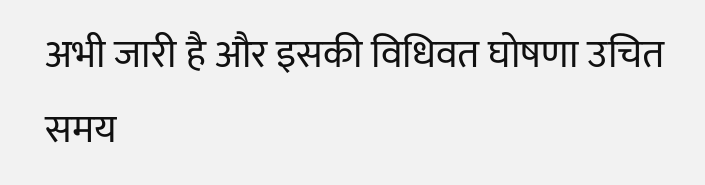अभी जारी है और इसकी विधिवत घोषणा उचित समय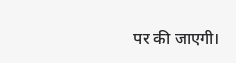पर की जाएगी।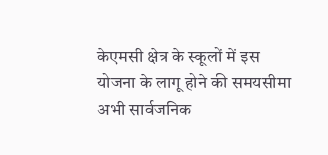केएमसी क्षेत्र के स्कूलों में इस योजना के लागू होने की समयसीमा अभी सार्वजनिक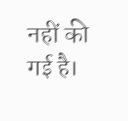नहीं की गई है।